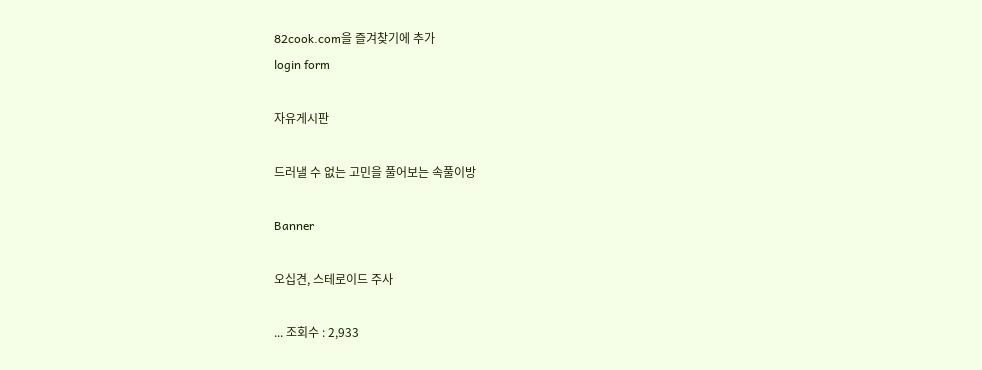82cook.com을 즐겨찾기에 추가
login form

자유게시판

드러낼 수 없는 고민을 풀어보는 속풀이방

Banner

오십견, 스테로이드 주사

... 조회수 : 2,933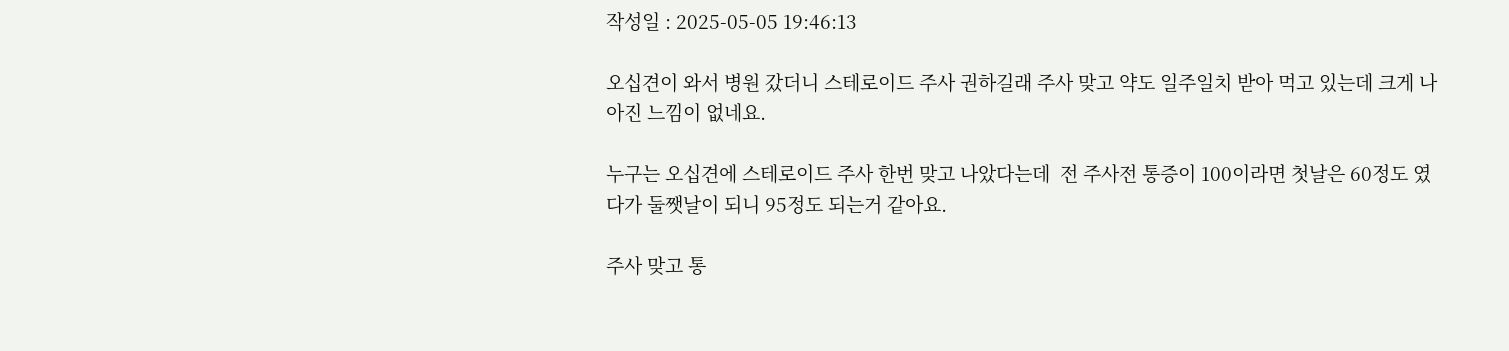작성일 : 2025-05-05 19:46:13

오십견이 와서 병원 갔더니 스테로이드 주사 권하길래 주사 맞고 약도 일주일치 받아 먹고 있는데 크게 나아진 느낌이 없네요.

누구는 오십견에 스테로이드 주사 한번 맞고 나았다는데  전 주사전 통증이 100이라면 첫날은 60정도 였다가 둘쨋날이 되니 95정도 되는거 같아요.

주사 맞고 통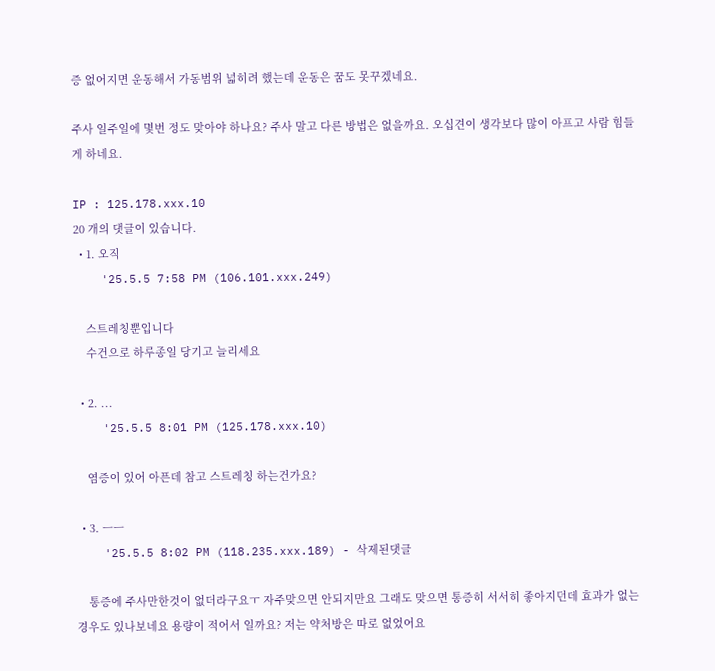증 없어지면 운동해서 가동범위 넓히려 했는데 운동은 꿈도 못꾸겠네요.

주사 일주일에 몇번 정도 맞아야 하나요? 주사 말고 다른 방법은 없을까요. 오십견이 생각보다 많이 아프고 사람 힘들게 하네요.

IP : 125.178.xxx.10
20 개의 댓글이 있습니다.
  • 1. 오직
    '25.5.5 7:58 PM (106.101.xxx.249)

    스트레칭뿐입니다
    수건으로 하루종일 당기고 늘리세요

  • 2. ...
    '25.5.5 8:01 PM (125.178.xxx.10)

    염증이 있어 아픈데 참고 스트레칭 하는건가요?

  • 3. ㅡㅡ
    '25.5.5 8:02 PM (118.235.xxx.189) - 삭제된댓글

    통증에 주사만한것이 없더라구요ㅜ 자주맞으면 안되지만요 그래도 맞으면 통증히 서서히 좋아지던데 효과가 없는경우도 있나보네요 용량이 적어서 일까요? 저는 약처방은 따로 없었어요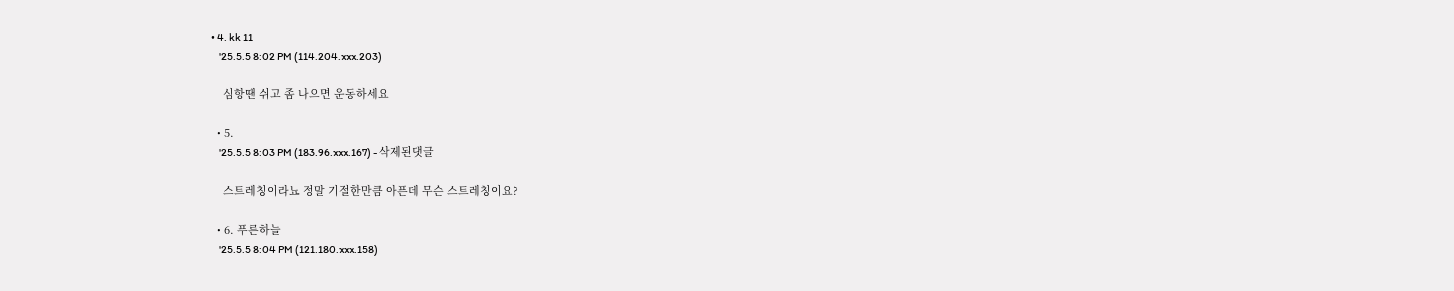• 4. kk 11
    '25.5.5 8:02 PM (114.204.xxx.203)

    심항땐 쉬고 좀 나으면 운동하세요

  • 5.
    '25.5.5 8:03 PM (183.96.xxx.167) - 삭제된댓글

    스트레칭이라뇨 정말 기절한만큼 아픈데 무슨 스트레칭이요?

  • 6. 푸른하늘
    '25.5.5 8:04 PM (121.180.xxx.158)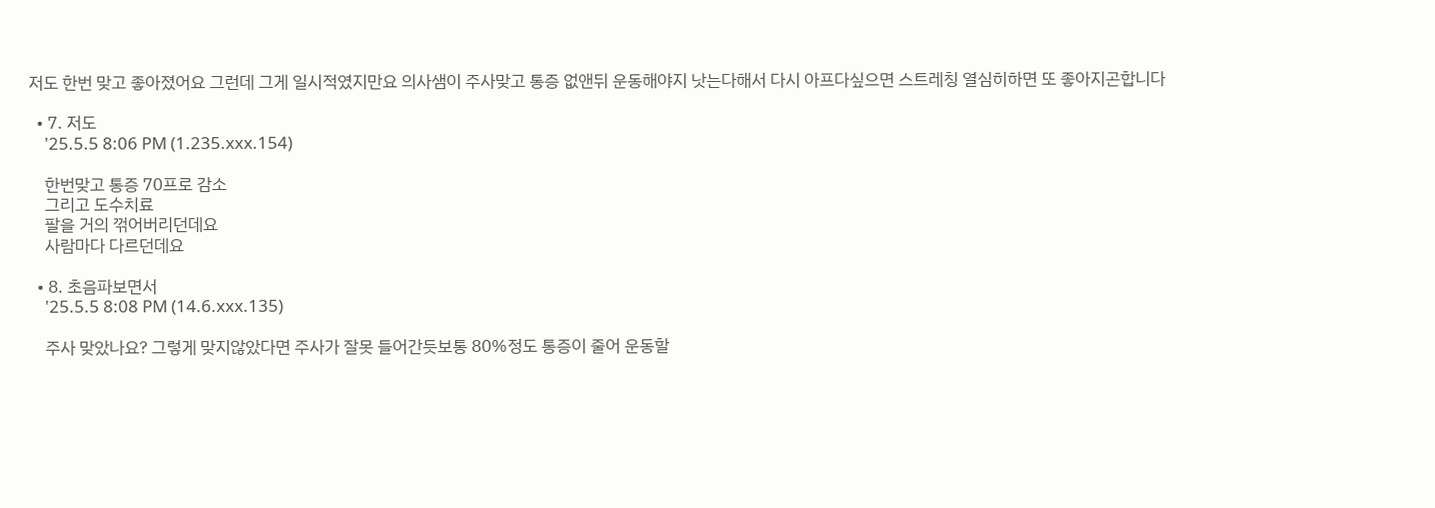저도 한번 맞고 좋아졌어요 그런데 그게 일시적였지만요 의사샘이 주사맞고 통증 없앤뒤 운동해야지 낫는다해서 다시 아프다싶으면 스트레칭 열심히하면 또 좋아지곤합니다

  • 7. 저도
    '25.5.5 8:06 PM (1.235.xxx.154)

    한번맞고 통증 70프로 감소
    그리고 도수치료
    팔을 거의 꺾어버리던데요
    사람마다 다르던데요

  • 8. 초음파보면서
    '25.5.5 8:08 PM (14.6.xxx.135)

    주사 맞았나요? 그렇게 맞지않았다면 주사가 잘못 들어간듯보통 80%정도 통증이 줄어 운동할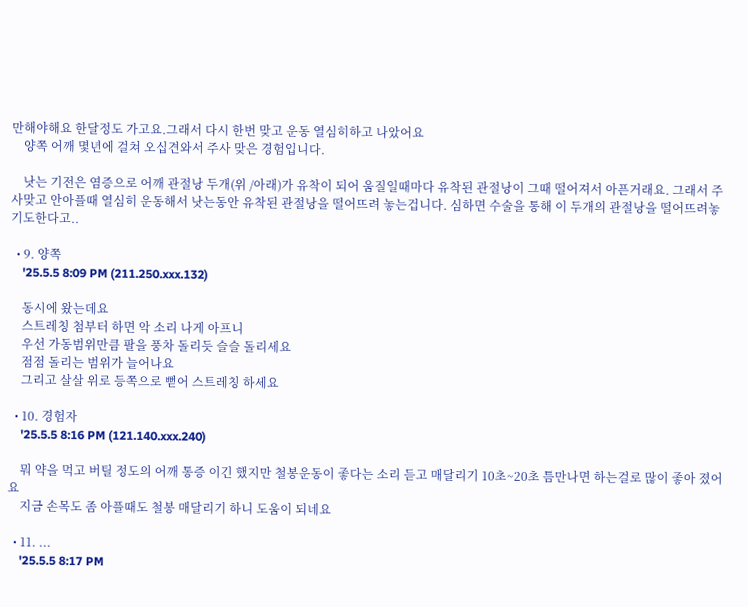만해야해요 한달정도 가고요.그래서 다시 한번 맞고 운동 열심히하고 나았어요
    양쪽 어깨 몇년에 걸쳐 오십견와서 주사 맞은 경험입니다.

    낫는 기전은 염증으로 어깨 관절낭 두개(위 /아래)가 유착이 되어 움질일때마다 유착된 관절낭이 그때 떨어져서 아픈거래요. 그래서 주사맞고 안아플때 열심히 운동해서 낫는동안 유착된 관절낭을 떨어뜨려 놓는겁니다. 심하면 수술을 통해 이 두개의 관절낭을 떨어뜨려놓기도한다고..

  • 9. 양쪽
    '25.5.5 8:09 PM (211.250.xxx.132)

    동시에 왔는데요
    스트레칭 첨부터 하면 악 소리 나게 아프니
    우선 가동범위만큼 팔을 풍차 돌리듯 슬슬 돌리세요
    점점 돌리는 범위가 늘어나요
    그리고 살살 위로 등쪽으로 뻗어 스트레칭 하세요

  • 10. 경험자
    '25.5.5 8:16 PM (121.140.xxx.240)

    뭐 약을 먹고 버틸 정도의 어깨 통증 이긴 했지만 철봉운동이 좋다는 소리 듣고 매달리기 10초~20초 틈만나면 하는걸로 많이 좋아 졌어요
    지금 손목도 좀 아플때도 철봉 매달리기 하니 도움이 되네요

  • 11. ...
    '25.5.5 8:17 PM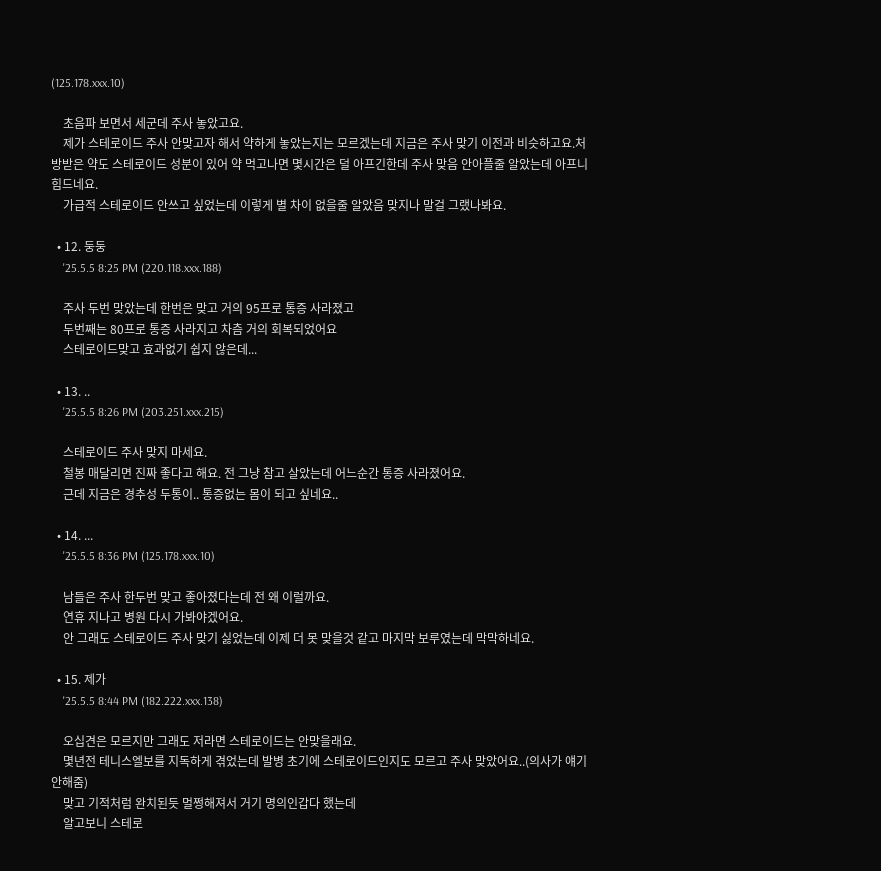(125.178.xxx.10)

    초음파 보면서 세군데 주사 놓았고요.
    제가 스테로이드 주사 안맞고자 해서 약하게 놓았는지는 모르겠는데 지금은 주사 맞기 이전과 비슷하고요.처방받은 약도 스테로이드 성분이 있어 약 먹고나면 몇시간은 덜 아프긴한데 주사 맞음 안아플줄 알았는데 아프니 힘드네요.
    가급적 스테로이드 안쓰고 싶었는데 이렇게 별 차이 없을줄 알았음 맞지나 말걸 그랬나봐요.

  • 12. 둥둥
    '25.5.5 8:25 PM (220.118.xxx.188)

    주사 두번 맞았는데 한번은 맞고 거의 95프로 통증 사라졌고
    두번째는 80프로 통증 사라지고 차츰 거의 회복되었어요
    스테로이드맞고 효과없기 쉽지 않은데...

  • 13. ..
    '25.5.5 8:26 PM (203.251.xxx.215)

    스테로이드 주사 맞지 마세요.
    철봉 매달리면 진짜 좋다고 해요. 전 그냥 참고 살았는데 어느순간 통증 사라졌어요.
    근데 지금은 경추성 두통이.. 통증없는 몸이 되고 싶네요..

  • 14. ...
    '25.5.5 8:36 PM (125.178.xxx.10)

    남들은 주사 한두번 맞고 좋아졌다는데 전 왜 이럴까요.
    연휴 지나고 병원 다시 가봐야겠어요.
    안 그래도 스테로이드 주사 맞기 싫었는데 이제 더 못 맞을것 같고 마지막 보루였는데 막막하네요.

  • 15. 제가
    '25.5.5 8:44 PM (182.222.xxx.138)

    오십견은 모르지만 그래도 저라면 스테로이드는 안맞을래요.
    몇년전 테니스엘보를 지독하게 겪었는데 발병 초기에 스테로이드인지도 모르고 주사 맞았어요..(의사가 얘기 안해줌)
    맞고 기적처럼 완치된듯 멀쩡해져서 거기 명의인갑다 했는데
    알고보니 스테로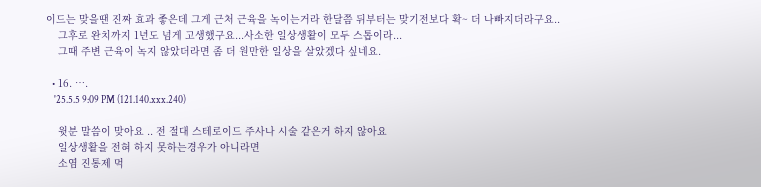이드는 맞을땐 진짜 효과 좋은데 그게 근처 근육을 녹이는거라 한달쯤 뒤부터는 맞기전보다 확~ 더 나빠지더라구요..
    그후로 완치까지 1년도 넘게 고생했구요...사소한 일상생활이 모두 스톱이라...
    그때 주변 근육이 녹지 않았더라면 좀 더 원만한 일상을 살았겠다 싶네요.

  • 16. ….
    '25.5.5 9:09 PM (121.140.xxx.240)

    윗분 말씀이 맞아요 .. 전 절대 스테로이드 주사나 시술 같은거 하지 않아요
    일상생활을 전혀 하지 못하는경우가 아니라면
    소염 진통제 먹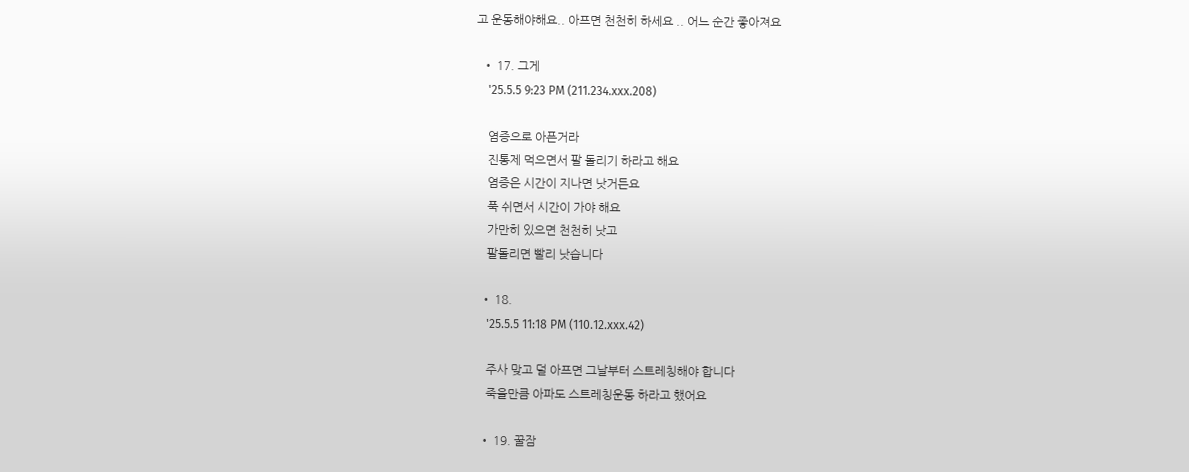고 운동해야해요.. 아프면 천천히 하세요 .. 어느 순간 좋아져요

  • 17. 그게
    '25.5.5 9:23 PM (211.234.xxx.208)

    염증으로 아픈거라
    진통제 먹으면서 팔 돌리기 하라고 해요
    염증은 시간이 지나면 낫거든요
    푹 쉬면서 시간이 가야 해요
    가만히 있으면 천천히 낫고
    팔돌리면 빨리 낫습니다

  • 18.
    '25.5.5 11:18 PM (110.12.xxx.42)

    주사 맞고 덜 아프면 그날부터 스트레칭해야 합니다
    죽을만큼 아파도 스트레칭운동 하라고 했어요

  • 19. 꿀잠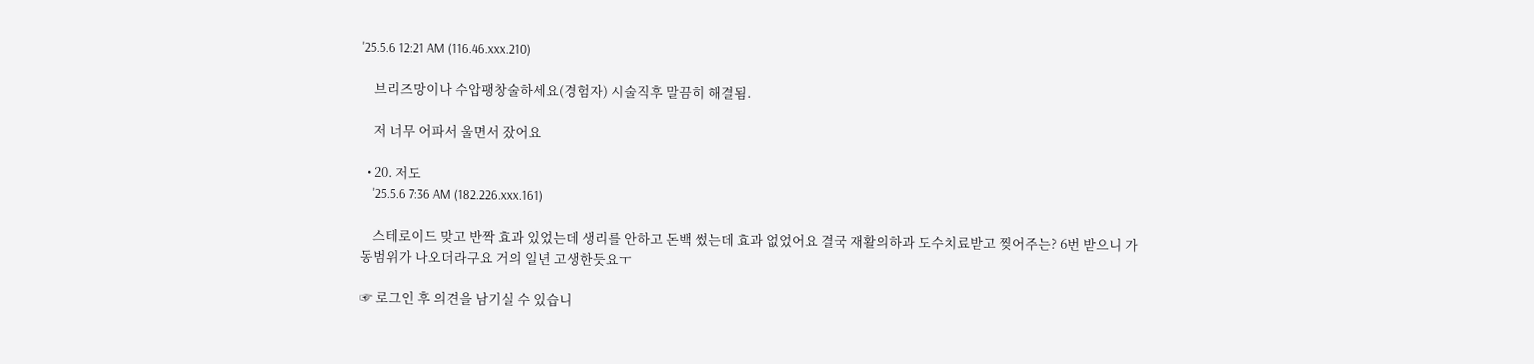'25.5.6 12:21 AM (116.46.xxx.210)

    브리즈망이나 수압팽창술하세요(경험자) 시술직후 말끔히 해결됨.

    저 너무 어파서 울면서 잤어요

  • 20. 저도
    '25.5.6 7:36 AM (182.226.xxx.161)

    스테로이드 맞고 반짝 효과 있었는데 생리를 안하고 돈백 썼는데 효과 없었어요 결국 재활의하과 도수치료받고 찢어주는? 6번 받으니 가동범위가 나오더라구요 거의 일년 고생한듯요ㅜ

☞ 로그인 후 의견을 남기실 수 있습니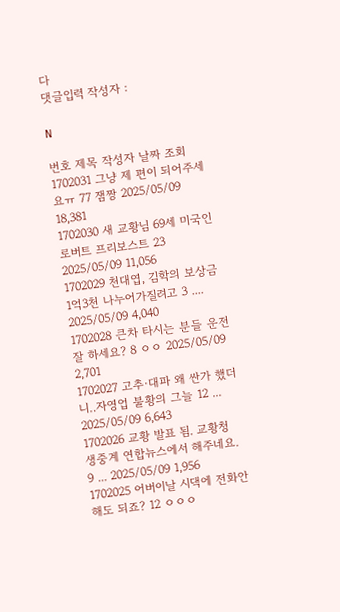다
댓글입력 작성자 :

N

번호 제목 작성자 날짜 조회
1702031 그냥 제 편이 되어주세요ㅠ 77 잼짱 2025/05/09 18,381
1702030 새 교황님 69세 미국인 로버트 프리보스트 23 2025/05/09 11,056
1702029 천대엽, 김학의 보상금 1억3천 나누어가질려고 3 .... 2025/05/09 4,040
1702028 큰차 타시는 분들 운전 잘 하세요? 8 ㅇㅇ 2025/05/09 2,701
1702027 고추·대파 왜 싼가 했더니‥자영업 불황의 그늘 12 ... 2025/05/09 6,643
1702026 교황 발표 됨. 교황청 생중계 연합뉴스에서 해주네요. 9 ... 2025/05/09 1,956
1702025 어버이날 시댁에 전화안해도 되죠? 12 ㅇㅇㅇ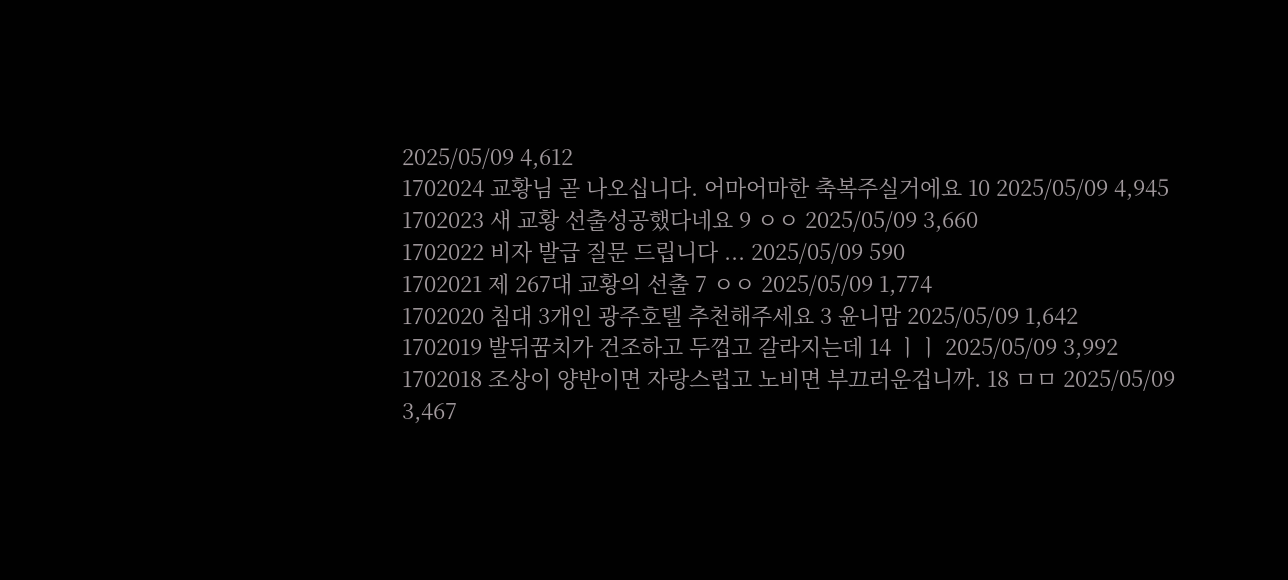2025/05/09 4,612
1702024 교황님 곧 나오십니다. 어마어마한 축복주실거에요 10 2025/05/09 4,945
1702023 새 교황 선출성공했다네요 9 ㅇㅇ 2025/05/09 3,660
1702022 비자 발급 질문 드립니다 ... 2025/05/09 590
1702021 제 267대 교황의 선출 7 ㅇㅇ 2025/05/09 1,774
1702020 침대 3개인 광주호텔 추천해주세요 3 윤니맘 2025/05/09 1,642
1702019 발뒤꿈치가 건조하고 두껍고 갈라지는데 14 ㅣㅣ 2025/05/09 3,992
1702018 조상이 양반이면 자랑스럽고 노비면 부끄러운겁니까. 18 ㅁㅁ 2025/05/09 3,467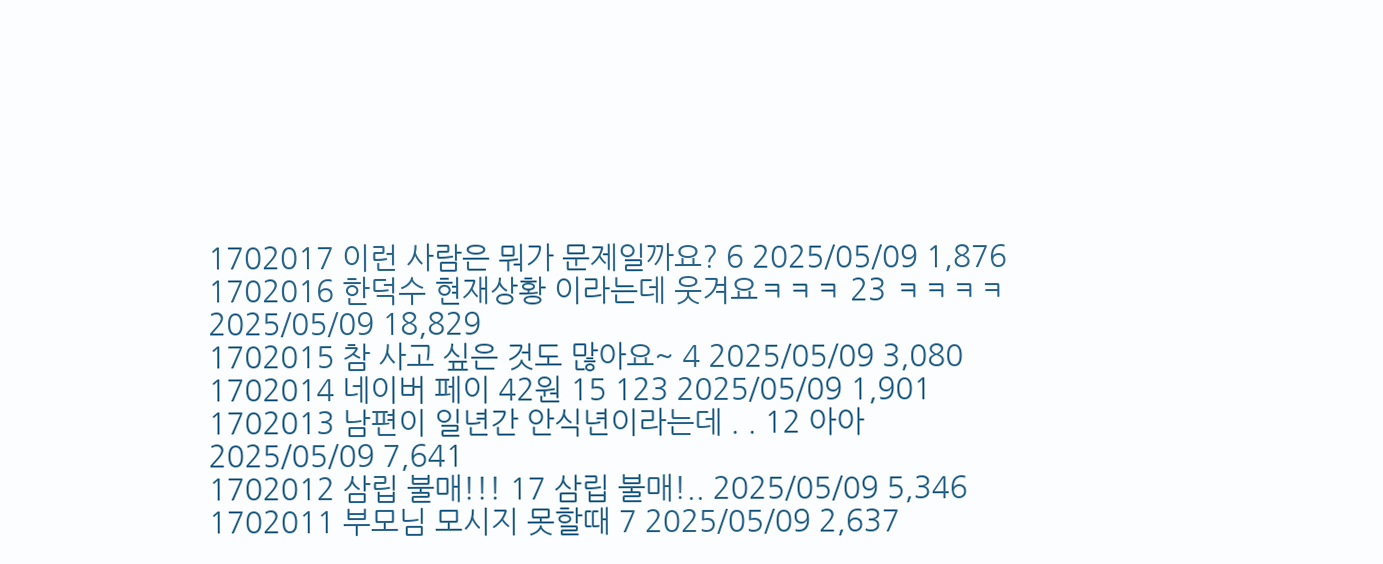1702017 이런 사람은 뭐가 문제일까요? 6 2025/05/09 1,876
1702016 한덕수 현재상황 이라는데 웃겨요ㅋㅋㅋ 23 ㅋㅋㅋㅋ 2025/05/09 18,829
1702015 참 사고 싶은 것도 많아요~ 4 2025/05/09 3,080
1702014 네이버 페이 42원 15 123 2025/05/09 1,901
1702013 남편이 일년간 안식년이라는데 . . 12 아아 2025/05/09 7,641
1702012 삼립 불매!!! 17 삼립 불매!.. 2025/05/09 5,346
1702011 부모님 모시지 못할때 7 2025/05/09 2,637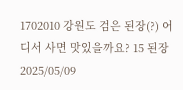1702010 강원도 검은 된장(?) 어디서 사면 맛있을까요? 15 된장 2025/05/09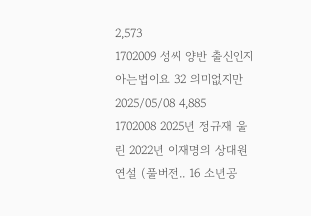2,573
1702009 성씨 양반 출신인지 아는법이요 32 의미없지만 2025/05/08 4,885
1702008 2025년 정규재 울린 2022년 이재명의 상대원 연설 (풀버전.. 16 소년공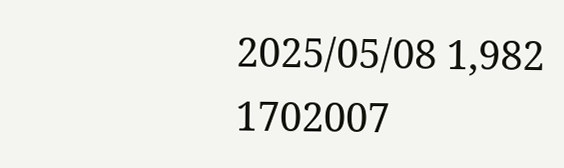2025/05/08 1,982
1702007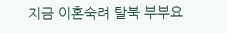지금 이혼숙려 탈북 부부요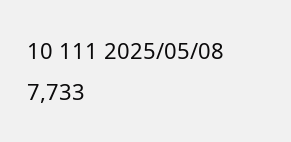10 111 2025/05/08 7,733